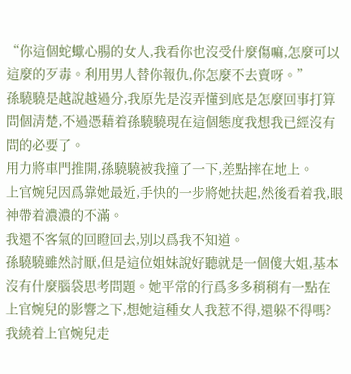“你這個蛇蠍心腸的女人,我看你也沒受什麼傷嘛,怎麼可以這麼的歹毒。利用男人替你報仇,你怎麼不去賣呀。”
孫驍驍是越說越過分,我原先是沒弄懂到底是怎麼回事打算問個清楚,不過憑藉着孫驍驍現在這個態度我想我已經沒有問的必要了。
用力將車門推開,孫驍驍被我撞了一下,差點摔在地上。
上官婉兒因爲靠她最近,手快的一步將她扶起,然後看着我,眼神帶着濃濃的不滿。
我還不客氣的回瞪回去,別以爲我不知道。
孫驍驍雖然討厭,但是這位姐妹說好聽就是一個傻大姐,基本沒有什麼腦袋思考問題。她平常的行爲多多稍稍有一點在上官婉兒的影響之下,想她這種女人我惹不得,還躲不得嗎?
我繞着上官婉兒走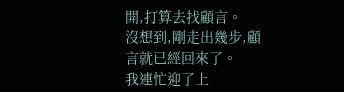開,打算去找顧言。
沒想到,剛走出幾步,顧言就已經回來了。
我連忙迎了上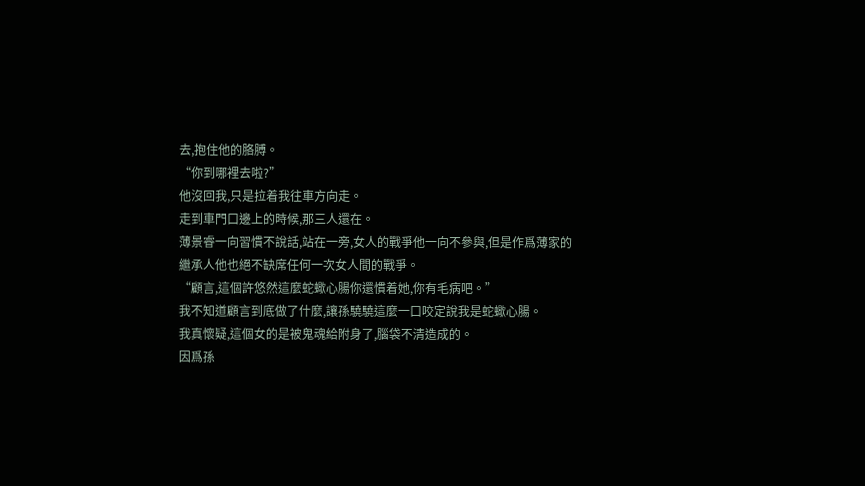去,抱住他的胳膊。
“你到哪裡去啦?”
他沒回我,只是拉着我往車方向走。
走到車門口邊上的時候,那三人還在。
薄景睿一向習慣不說話,站在一旁,女人的戰爭他一向不參與,但是作爲薄家的繼承人他也絕不缺席任何一次女人間的戰爭。
“顧言,這個許悠然這麼蛇蠍心腸你還慣着她,你有毛病吧。”
我不知道顧言到底做了什麼,讓孫驍驍這麼一口咬定說我是蛇蠍心腸。
我真懷疑,這個女的是被鬼魂給附身了,腦袋不清造成的。
因爲孫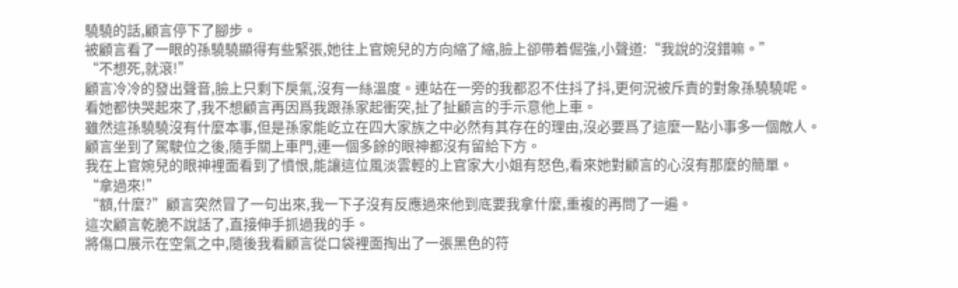驍驍的話,顧言停下了腳步。
被顧言看了一眼的孫驍驍顯得有些緊張,她往上官婉兒的方向縮了縮,臉上卻帶着倔強,小聲道:“我說的沒錯嘛。”
“不想死,就滾!”
顧言冷冷的發出聲音,臉上只剩下戾氣,沒有一絲溫度。連站在一旁的我都忍不住抖了抖,更何況被斥責的對象孫驍驍呢。
看她都快哭起來了,我不想顧言再因爲我跟孫家起衝突,扯了扯顧言的手示意他上車。
雖然這孫驍驍沒有什麼本事,但是孫家能屹立在四大家族之中必然有其存在的理由,沒必要爲了這麼一點小事多一個敵人。
顧言坐到了駕駛位之後,隨手關上車門,連一個多餘的眼神都沒有留給下方。
我在上官婉兒的眼神裡面看到了憤恨,能讓這位風淡雲輕的上官家大小姐有怒色,看來她對顧言的心沒有那麼的簡單。
“拿過來!”
“額,什麼?”顧言突然冒了一句出來,我一下子沒有反應過來他到底要我拿什麼,重複的再問了一遍。
這次顧言乾脆不說話了,直接伸手抓過我的手。
將傷口展示在空氣之中,隨後我看顧言從口袋裡面掏出了一張黑色的符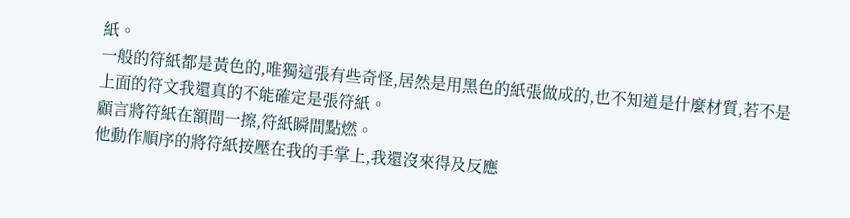紙。
一般的符紙都是黃色的,唯獨這張有些奇怪,居然是用黑色的紙張做成的,也不知道是什麼材質,若不是上面的符文我還真的不能確定是張符紙。
顧言將符紙在額間一擦,符紙瞬間點燃。
他動作順序的將符紙按壓在我的手掌上,我還沒來得及反應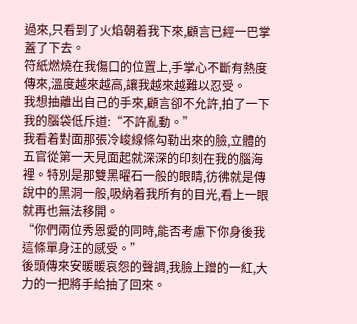過來,只看到了火焰朝着我下來,顧言已經一巴掌蓋了下去。
符紙燃燒在我傷口的位置上,手掌心不斷有熱度傳來,溫度越來越高,讓我越來越難以忍受。
我想抽離出自己的手來,顧言卻不允許,拍了一下我的腦袋低斥道:“不許亂動。”
我看着對面那張冷峻線條勾勒出來的臉,立體的五官從第一天見面起就深深的印刻在我的腦海裡。特別是那雙黑曜石一般的眼睛,彷彿就是傳說中的黑洞一般,吸納着我所有的目光,看上一眼就再也無法移開。
“你們兩位秀恩愛的同時,能否考慮下你身後我這條單身汪的感受。”
後頭傳來安暖暖哀怨的聲調,我臉上蹭的一紅,大力的一把將手給抽了回來。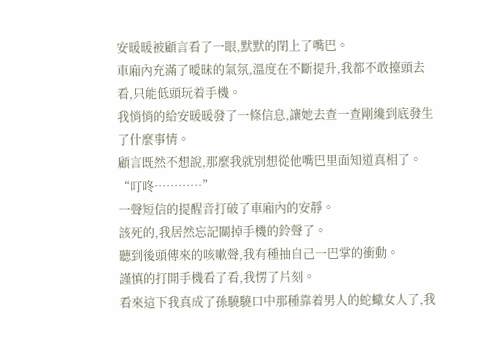安暖暖被顧言看了一眼,默默的閉上了嘴巴。
車廂內充滿了曖昧的氣氛,溫度在不斷提升,我都不敢擡頭去看,只能低頭玩着手機。
我悄悄的給安暖暖發了一條信息,讓她去查一查剛纔到底發生了什麼事情。
顧言既然不想說,那麼我就別想從他嘴巴里面知道真相了。
“叮咚…………”
一聲短信的提醒音打破了車廂內的安靜。
該死的,我居然忘記關掉手機的鈴聲了。
聽到後頭傳來的咳嗽聲,我有種抽自己一巴掌的衝動。
謹慎的打開手機看了看,我愣了片刻。
看來這下我真成了孫驍驍口中那種靠着男人的蛇蠍女人了,我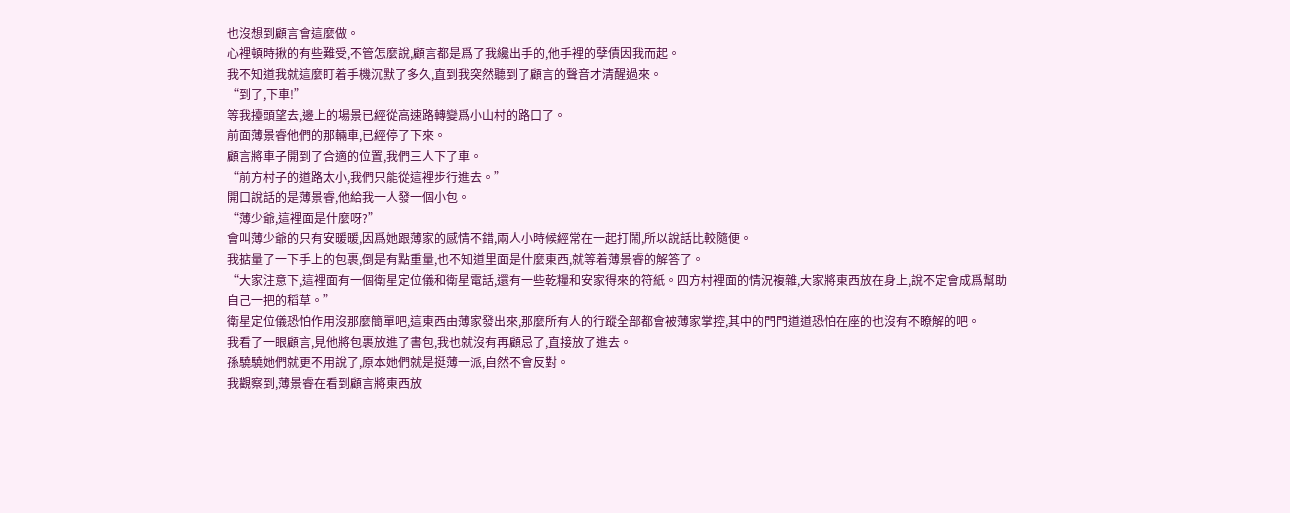也沒想到顧言會這麼做。
心裡頓時揪的有些難受,不管怎麼說,顧言都是爲了我纔出手的,他手裡的孽債因我而起。
我不知道我就這麼盯着手機沉默了多久,直到我突然聽到了顧言的聲音才清醒過來。
“到了,下車!”
等我擡頭望去,邊上的場景已經從高速路轉變爲小山村的路口了。
前面薄景睿他們的那輛車,已經停了下來。
顧言將車子開到了合適的位置,我們三人下了車。
“前方村子的道路太小,我們只能從這裡步行進去。”
開口說話的是薄景睿,他給我一人發一個小包。
“薄少爺,這裡面是什麼呀?”
會叫薄少爺的只有安暖暖,因爲她跟薄家的感情不錯,兩人小時候經常在一起打鬧,所以說話比較隨便。
我掂量了一下手上的包裹,倒是有點重量,也不知道里面是什麼東西,就等着薄景睿的解答了。
“大家注意下,這裡面有一個衛星定位儀和衛星電話,還有一些乾糧和安家得來的符紙。四方村裡面的情況複雜,大家將東西放在身上,說不定會成爲幫助自己一把的稻草。”
衛星定位儀恐怕作用沒那麼簡單吧,這東西由薄家發出來,那麼所有人的行蹤全部都會被薄家掌控,其中的門門道道恐怕在座的也沒有不瞭解的吧。
我看了一眼顧言,見他將包裹放進了書包,我也就沒有再顧忌了,直接放了進去。
孫驍驍她們就更不用說了,原本她們就是挺薄一派,自然不會反對。
我觀察到,薄景睿在看到顧言將東西放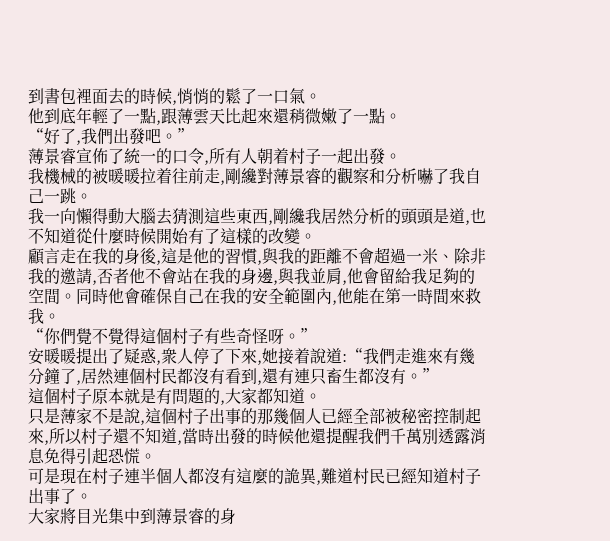到書包裡面去的時候,悄悄的鬆了一口氣。
他到底年輕了一點,跟薄雲天比起來還稍微嫩了一點。
“好了,我們出發吧。”
薄景睿宣佈了統一的口令,所有人朝着村子一起出發。
我機械的被暖暖拉着往前走,剛纔對薄景睿的觀察和分析嚇了我自己一跳。
我一向懶得動大腦去猜測這些東西,剛纔我居然分析的頭頭是道,也不知道從什麼時候開始有了這樣的改變。
顧言走在我的身後,這是他的習慣,與我的距離不會超過一米、除非我的邀請,否者他不會站在我的身邊,與我並肩,他會留給我足夠的空間。同時他會確保自己在我的安全範圍內,他能在第一時間來救我。
“你們覺不覺得這個村子有些奇怪呀。”
安暖暖提出了疑惑,衆人停了下來,她接着說道:“我們走進來有幾分鐘了,居然連個村民都沒有看到,還有連只畜生都沒有。”
這個村子原本就是有問題的,大家都知道。
只是薄家不是說,這個村子出事的那幾個人已經全部被秘密控制起來,所以村子還不知道,當時出發的時候他還提醒我們千萬別透露消息免得引起恐慌。
可是現在村子連半個人都沒有這麼的詭異,難道村民已經知道村子出事了。
大家將目光集中到薄景睿的身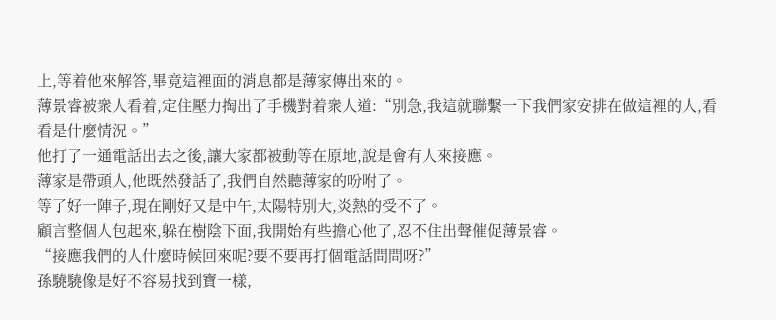上,等着他來解答,畢竟這裡面的消息都是薄家傳出來的。
薄景睿被衆人看着,定住壓力掏出了手機對着衆人道:“別急,我這就聯繫一下我們家安排在做這裡的人,看看是什麼情況。”
他打了一通電話出去之後,讓大家都被動等在原地,說是會有人來接應。
薄家是帶頭人,他既然發話了,我們自然聽薄家的吩咐了。
等了好一陣子,現在剛好又是中午,太陽特別大,炎熱的受不了。
顧言整個人包起來,躲在樹陰下面,我開始有些擔心他了,忍不住出聲催促薄景睿。
“接應我們的人什麼時候回來呢?要不要再打個電話問問呀?”
孫驍驍像是好不容易找到寶一樣,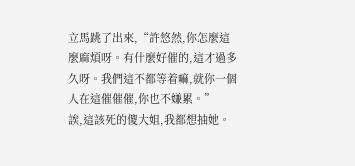立馬跳了出來,“許悠然,你怎麼這麼麻煩呀。有什麼好催的,這才過多久呀。我們這不都等着嘛,就你一個人在這催催催,你也不嫌累。”
誒,這該死的傻大姐,我都想抽她。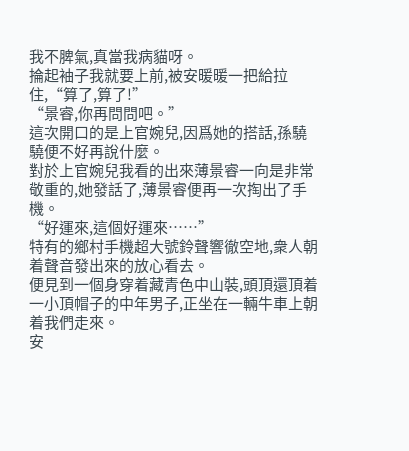我不脾氣,真當我病貓呀。
掄起袖子我就要上前,被安暖暖一把給拉住,“算了,算了!”
“景睿,你再問問吧。”
這次開口的是上官婉兒,因爲她的搭話,孫驍驍便不好再說什麼。
對於上官婉兒我看的出來薄景睿一向是非常敬重的,她發話了,薄景睿便再一次掏出了手機。
“好運來,這個好運來……”
特有的鄉村手機超大號鈴聲響徹空地,衆人朝着聲音發出來的放心看去。
便見到一個身穿着藏青色中山裝,頭頂還頂着一小頂帽子的中年男子,正坐在一輛牛車上朝着我們走來。
安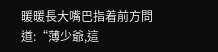暖暖長大嘴巴指着前方問道:“薄少爺,這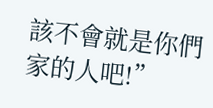該不會就是你們家的人吧!”